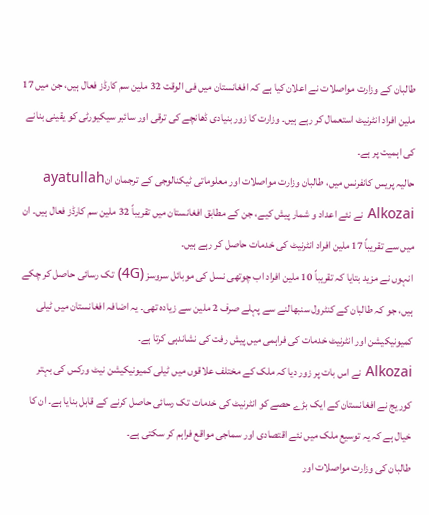طالبان کے وزارت مواصلات نے اعلان کیا ہے کہ افغانستان میں فی الوقت 32 ملین سم کارڈز فعال ہیں، جن میں 17 ملین افراد انٹرنیٹ استعمال کر رہے ہیں۔ وزارت کا زور بنیادی ڈھانچے کی ترقی اور سائبر سیکیورٹی کو یقینی بنانے کی اہمیت پر ہے۔
حالیہ پریس کانفرنس میں، طالبان وزارت مواصلات اور معلوماتی ٹیکنالوجی کے ترجمان انayatullah Alkozai نے نئے اعداد و شمار پیش کیے، جن کے مطابق افغانستان میں تقریباً 32 ملین سم کارڈز فعال ہیں۔ ان میں سے تقریباً 17 ملین افراد انٹرنیٹ کی خدمات حاصل کر رہے ہیں۔
انہوں نے مزید بتایا کہ تقریباً 10 ملین افراد اب چوتھی نسل کی موبائل سروسز (4G) تک رسائی حاصل کر چکے ہیں، جو کہ طالبان کے کنٹرول سنبھالنے سے پہلے صرف 2 ملین سے زیادہ تھی۔ یہ اضافہ افغانستان میں ٹیلی کمیونیکیشن اور انٹرنیٹ خدمات کی فراہمی میں پیش رفت کی نشاندہی کرتا ہے۔
Alkozai نے اس بات پر زور دیا کہ ملک کے مختلف علاقوں میں ٹیلی کمیونیکیشن نیٹ ورکس کی بہتر کوریج نے افغانستان کے ایک بڑے حصے کو انٹرنیٹ کی خدمات تک رسائی حاصل کرنے کے قابل بنایا ہے۔ ان کا خیال ہے کہ یہ توسیع ملک میں نئے اقتصادی اور سماجی مواقع فراہم کر سکتی ہے۔
طالبان کی وزارت مواصلات اور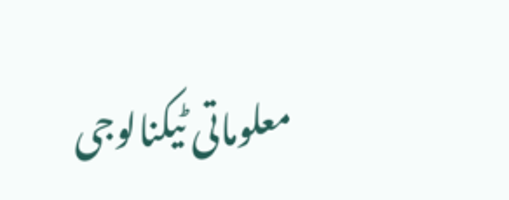معلوماتی ٹیکنالوجی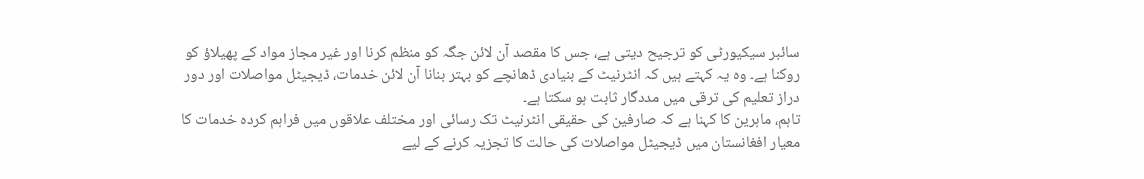سائبر سیکیورٹی کو ترجیح دیتی ہے، جس کا مقصد آن لائن جگہ کو منظم کرنا اور غیر مجاز مواد کے پھیلاؤ کو روکنا ہے۔ وہ یہ کہتے ہیں کہ انٹرنیٹ کے بنیادی ڈھانچے کو بہتر بنانا آن لائن خدمات، ڈیجیٹل مواصلات اور دور دراز تعلیم کی ترقی میں مددگار ثابت ہو سکتا ہے۔
تاہم، ماہرین کا کہنا ہے کہ صارفین کی حقیقی انٹرنیٹ تک رسائی اور مختلف علاقوں میں فراہم کردہ خدمات کا معیار افغانستان میں ڈیجیٹل مواصلات کی حالت کا تجزیہ کرنے کے لیے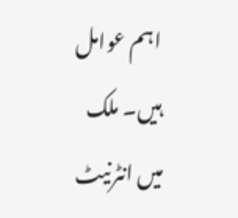اہم عوامل ہیں۔ ملک میں انٹرنیٹ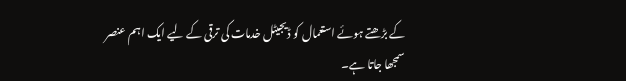کے بڑھتے ہوئے استعمال کو ڈیجیٹل خدمات کی ترقی کے لیے ایک اہم عنصر سمجھا جاتا ہے۔